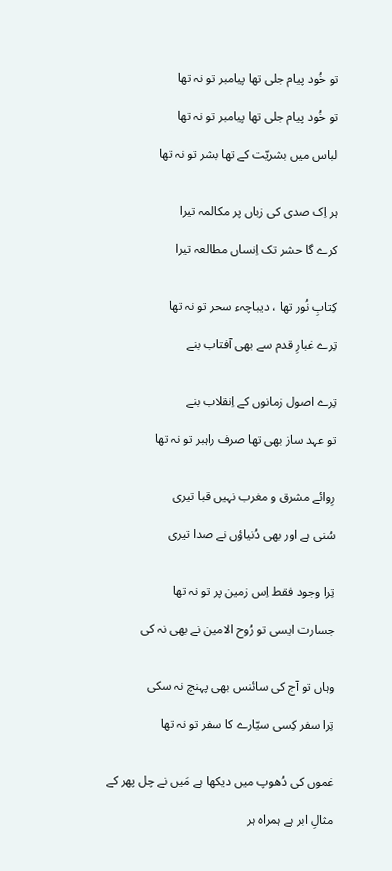تو خُود پیام جلی تھا پیامبر تو نہ تھا

تو خُود پیام جلی تھا پیامبر تو نہ تھا

لباس میں بشریّت کے تھا بشر تو نہ تھا


ہر اِک صدی کی زباں پر مکالمہ تیرا

کرے گا حشر تک اِنساں مطالعہ تیرا


کِتابِ نُور تھا ، دیباچہء سحر تو نہ تھا

تِرے غبارِ قدم سے بھی آفتاب بنے


تِرے اصول زمانوں کے اِنقلاب بنے

تو عہد ساز بھی تھا صرف راہبر تو نہ تھا


رِوائے مشرق و مغرب نہیں قبا تیری

سُنی ہے اور بھی دُنیاؤں نے صدا تیری


تِرا وجود فقط اِس زمین پر تو نہ تھا

جسارت ایسی تو رُوح الامین نے بھی نہ کی


وہاں تو آج کی سائنس بھی پہنچ نہ سکی

تِرا سفر کِسی سیّارے کا سفر تو نہ تھا


غموں کی دُھوپ میں دیکھا ہے مَیں نے چل پھر کے

مثالِ ابر ہے ہمراہ ہر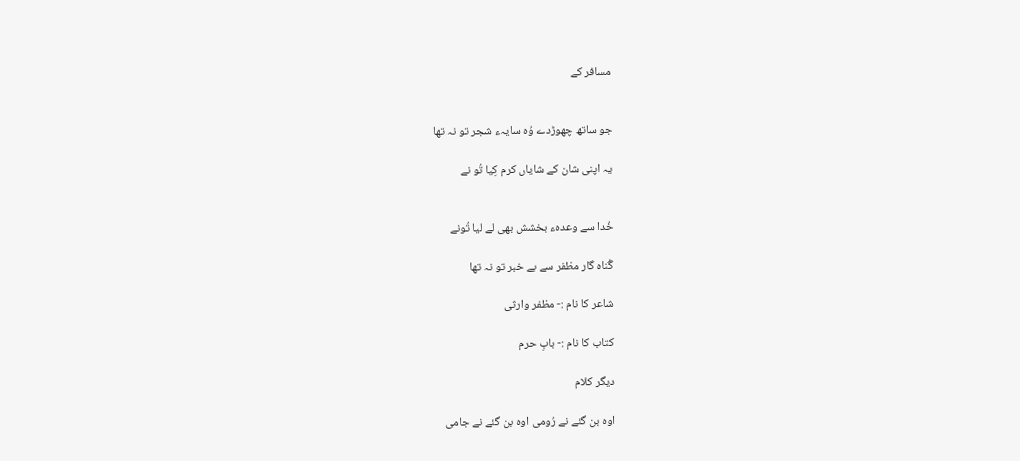مسافر کے


جو ساتھ چھوڑدے وُہ سایہء شجر تو نہ تھا

یہ اپنی شان کے شایاں کرم کِیا تُو نے


خُدا سے وعدہء بخشش بھی لے لیا تُونے

گُناہ گار مظفر سے بے خبر تو نہ تھا

شاعر کا نام :- مظفر وارثی

کتاب کا نام :- بابِ حرم

دیگر کلام

اوہ بن گئے نے رُومی اوہ بن گئے نے جامی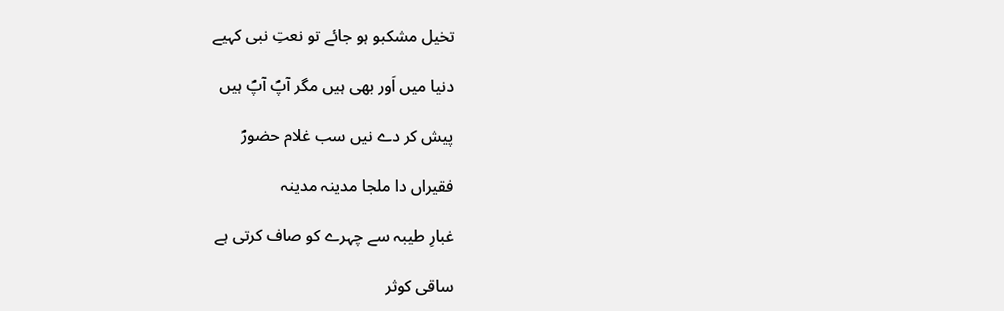تخیل مشکبو ہو جائے تو نعتِ نبی کہیے

دنیا میں اَور بھی ہیں مگر آپؐ آپؐ ہیں

پیش کر دے نیں سب غلام حضورؐ

فقیراں دا ملجا مدینہ مدینہ

غبارِ طیبہ سے چہرے کو صاف کرتی ہے

ساقی کوثر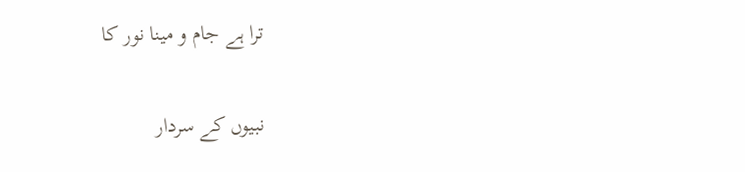ترا ہے جام و مینا نور کا

نبیوں کے سردار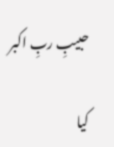حبیبِ ربِ اکبر

کیا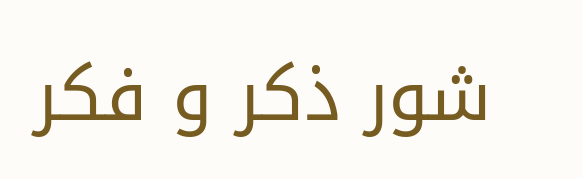شور ذکر و فکر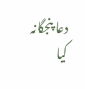دعا پنجگانہ کیا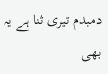دمبدم تیری ثنا ہے یہ بھی